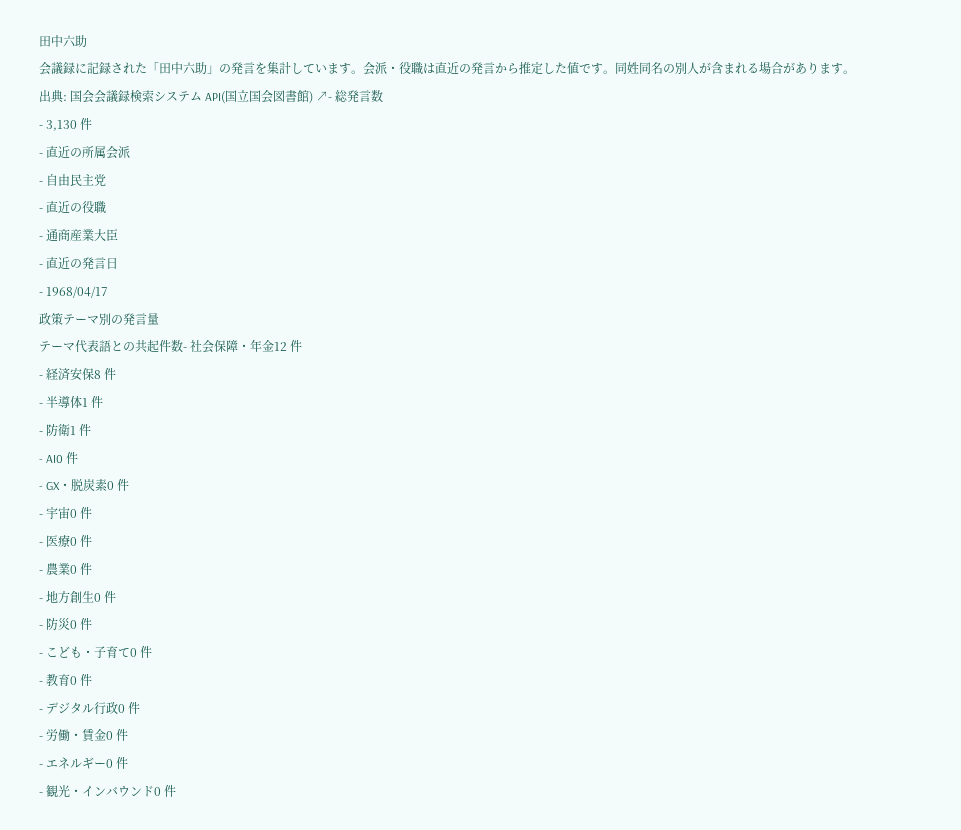田中六助
会議録に記録された「田中六助」の発言を集計しています。会派・役職は直近の発言から推定した値です。同姓同名の別人が含まれる場合があります。
出典: 国会会議録検索システム API(国立国会図書館) ↗- 総発言数
- 3,130 件
- 直近の所属会派
- 自由民主党
- 直近の役職
- 通商産業大臣
- 直近の発言日
- 1968/04/17
政策テーマ別の発言量
テーマ代表語との共起件数- 社会保障・年金12 件
- 経済安保8 件
- 半導体1 件
- 防衛1 件
- AI0 件
- GX・脱炭素0 件
- 宇宙0 件
- 医療0 件
- 農業0 件
- 地方創生0 件
- 防災0 件
- こども・子育て0 件
- 教育0 件
- デジタル行政0 件
- 労働・賃金0 件
- エネルギー0 件
- 観光・インバウンド0 件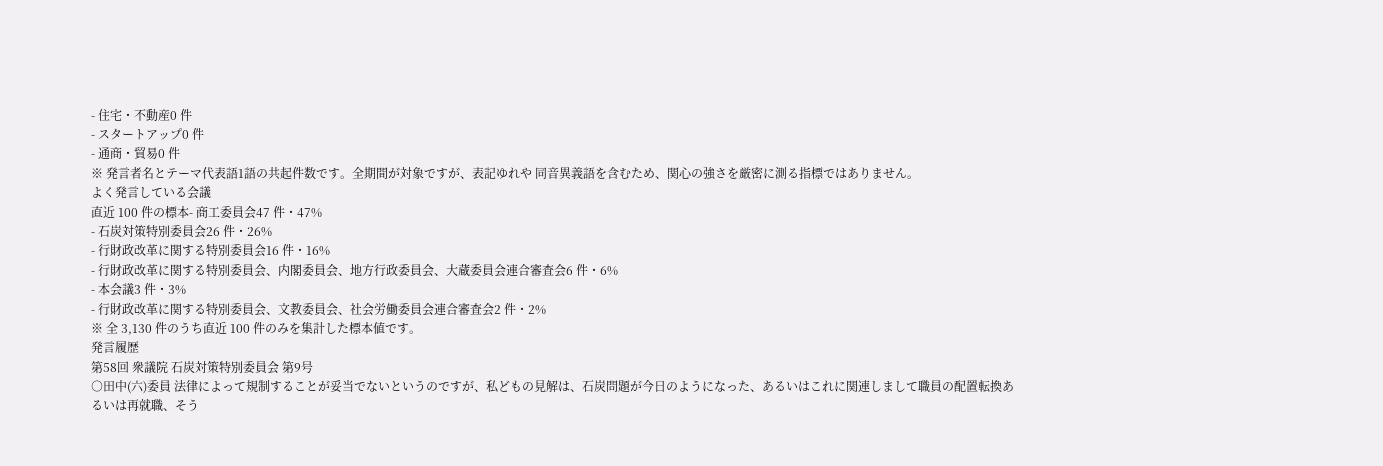- 住宅・不動産0 件
- スタートアップ0 件
- 通商・貿易0 件
※ 発言者名とテーマ代表語1語の共起件数です。全期間が対象ですが、表記ゆれや 同音異義語を含むため、関心の強さを厳密に測る指標ではありません。
よく発言している会議
直近 100 件の標本- 商工委員会47 件・47%
- 石炭対策特別委員会26 件・26%
- 行財政改革に関する特別委員会16 件・16%
- 行財政改革に関する特別委員会、内閣委員会、地方行政委員会、大蔵委員会連合審査会6 件・6%
- 本会議3 件・3%
- 行財政改革に関する特別委員会、文教委員会、社会労働委員会連合審査会2 件・2%
※ 全 3,130 件のうち直近 100 件のみを集計した標本値です。
発言履歴
第58回 衆議院 石炭対策特別委員会 第9号
○田中(六)委員 法律によって規制することが妥当でないというのですが、私どもの見解は、石炭問題が今日のようになった、あるいはこれに関連しまして職員の配置転換あるいは再就職、そう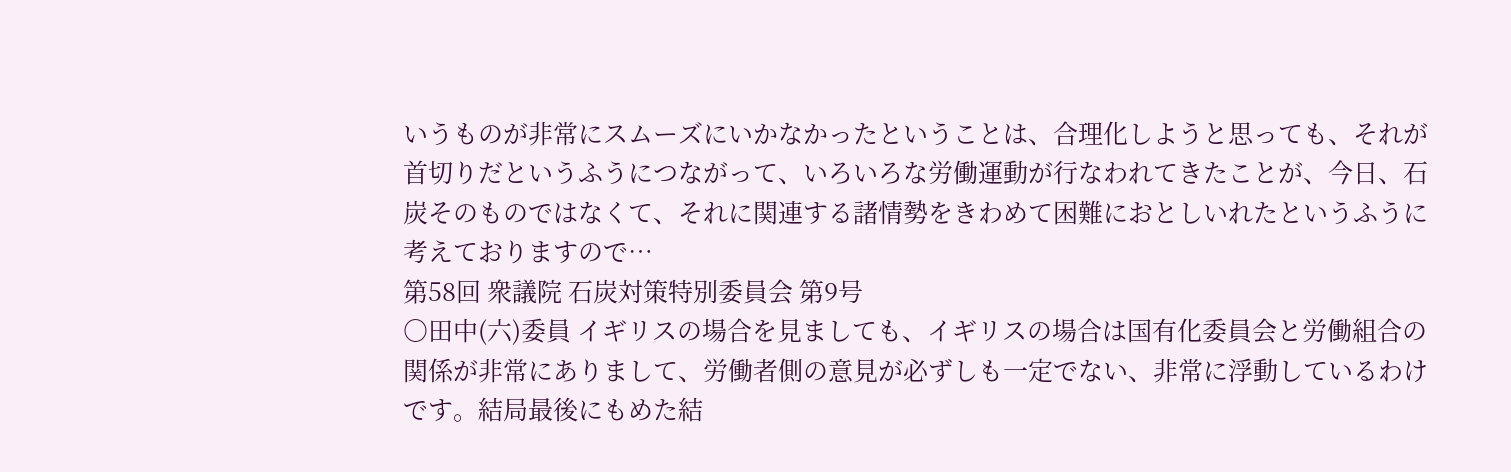いうものが非常にスムーズにいかなかったということは、合理化しようと思っても、それが首切りだというふうにつながって、いろいろな労働運動が行なわれてきたことが、今日、石炭そのものではなくて、それに関連する諸情勢をきわめて困難におとしいれたというふうに考えておりますので…
第58回 衆議院 石炭対策特別委員会 第9号
○田中(六)委員 イギリスの場合を見ましても、イギリスの場合は国有化委員会と労働組合の関係が非常にありまして、労働者側の意見が必ずしも一定でない、非常に浮動しているわけです。結局最後にもめた結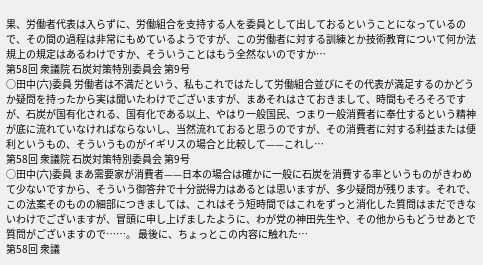果、労働者代表は入らずに、労働組合を支持する人を委員として出しておるということになっているので、その間の過程は非常にもめているようですが、この労働者に対する訓練とか技術教育について何か法規上の規定はあるわけですか、そういうことはもう全然ないのですか…
第58回 衆議院 石炭対策特別委員会 第9号
○田中(六)委員 労働者は不満だという、私もこれではたして労働組合並びにその代表が満足するのかどうか疑問を持ったから実は聞いたわけでございますが、まあそれはさておきまして、時間もそろそろですが、石炭が国有化される、国有化である以上、やはり一般国民、つまり一般消費者に奉仕するという精神が底に流れていなければならないし、当然流れておると思うのですが、その消費者に対する利益または便利というもの、そういうものがイギリスの場合と比較して——これし…
第58回 衆議院 石炭対策特別委員会 第9号
○田中(六)委員 まあ需要家が消費者——日本の場合は確かに一般に石炭を消費する率というものがきわめて少ないですから、そういう御答弁で十分説得力はあるとは思いますが、多少疑問が残ります。それで、この法案そのものの細部につきましては、これはそう短時間ではこれをずっと消化した質問はまだできないわけでございますが、冒頭に申し上げましたように、わが党の神田先生や、その他からもどうせあとで質問がございますので……。 最後に、ちょっとこの内容に触れた…
第58回 衆議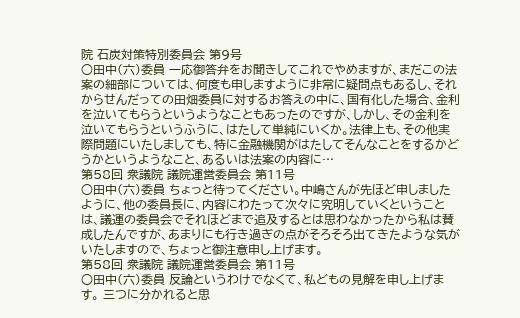院 石炭対策特別委員会 第9号
○田中(六)委員 一応御答弁をお聞きしてこれでやめますが、まだこの法案の細部については、何度も申しますように非常に疑問点もあるし、それからせんだっての田畑委員に対するお答えの中に、国有化した場合、金利を泣いてもらうというようなこともあったのですが、しかし、その金利を泣いてもらうというふうに、はたして単純にいくか。法律上も、その他実際問題にいたしましても、特に金融機関がはたしてそんなことをするかどうかというようなこと、あるいは法案の内容に…
第58回 衆議院 議院運営委員会 第11号
○田中(六)委員 ちょっと待ってください。中嶋さんが先ほど申しましたように、他の委員長に、内容にわたって次々に究明していくということは、議運の委員会でそれほどまで追及するとは思わなかったから私は賛成したんですが、あまりにも行き過ぎの点がそろそろ出てきたような気がいたしますので、ちょっと御注意申し上げます。
第58回 衆議院 議院運営委員会 第11号
○田中(六)委員 反論というわけでなくて、私どもの見解を申し上げます。 三つに分かれると思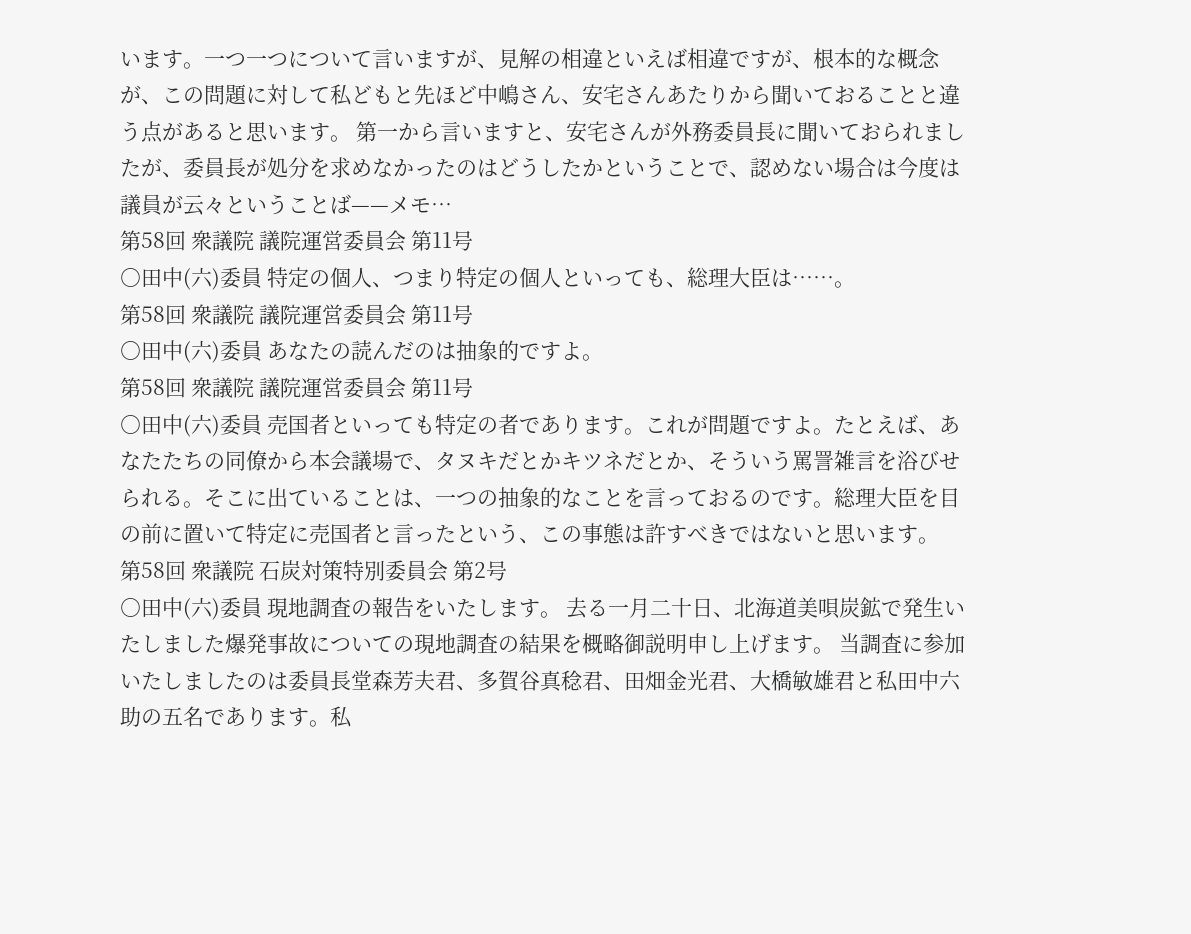います。一つ一つについて言いますが、見解の相違といえば相違ですが、根本的な概念が、この問題に対して私どもと先ほど中嶋さん、安宅さんあたりから聞いておることと違う点があると思います。 第一から言いますと、安宅さんが外務委員長に聞いておられましたが、委員長が処分を求めなかったのはどうしたかということで、認めない場合は今度は議員が云々ということば——メモ…
第58回 衆議院 議院運営委員会 第11号
○田中(六)委員 特定の個人、つまり特定の個人といっても、総理大臣は……。
第58回 衆議院 議院運営委員会 第11号
○田中(六)委員 あなたの読んだのは抽象的ですよ。
第58回 衆議院 議院運営委員会 第11号
○田中(六)委員 売国者といっても特定の者であります。これが問題ですよ。たとえば、あなたたちの同僚から本会議場で、タヌキだとかキツネだとか、そういう罵詈雑言を浴びせられる。そこに出ていることは、一つの抽象的なことを言っておるのです。総理大臣を目の前に置いて特定に売国者と言ったという、この事態は許すべきではないと思います。
第58回 衆議院 石炭対策特別委員会 第2号
○田中(六)委員 現地調査の報告をいたします。 去る一月二十日、北海道美唄炭鉱で発生いたしました爆発事故についての現地調査の結果を概略御説明申し上げます。 当調査に参加いたしましたのは委員長堂森芳夫君、多賀谷真稔君、田畑金光君、大橋敏雄君と私田中六助の五名であります。私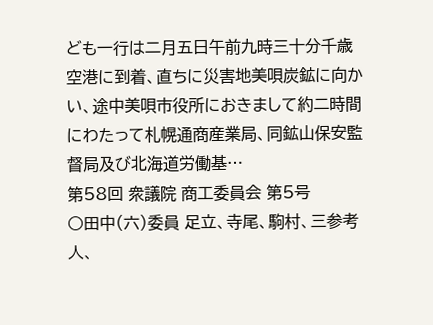ども一行は二月五日午前九時三十分千歳空港に到着、直ちに災害地美唄炭鉱に向かい、途中美唄市役所におきまして約二時間にわたって札幌通商産業局、同鉱山保安監督局及び北海道労働基…
第58回 衆議院 商工委員会 第5号
○田中(六)委員 足立、寺尾、駒村、三参考人、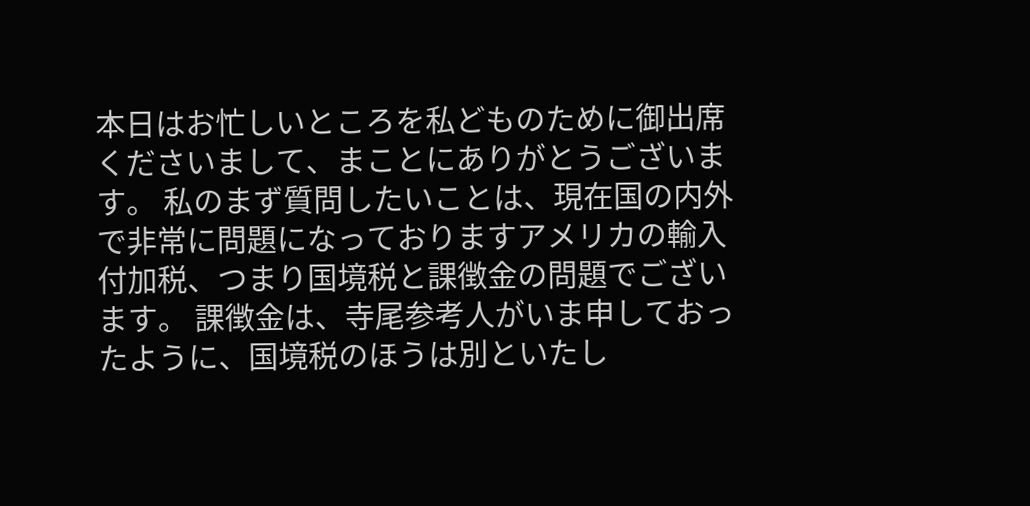本日はお忙しいところを私どものために御出席くださいまして、まことにありがとうございます。 私のまず質問したいことは、現在国の内外で非常に問題になっておりますアメリカの輸入付加税、つまり国境税と課徴金の問題でございます。 課徴金は、寺尾参考人がいま申しておったように、国境税のほうは別といたし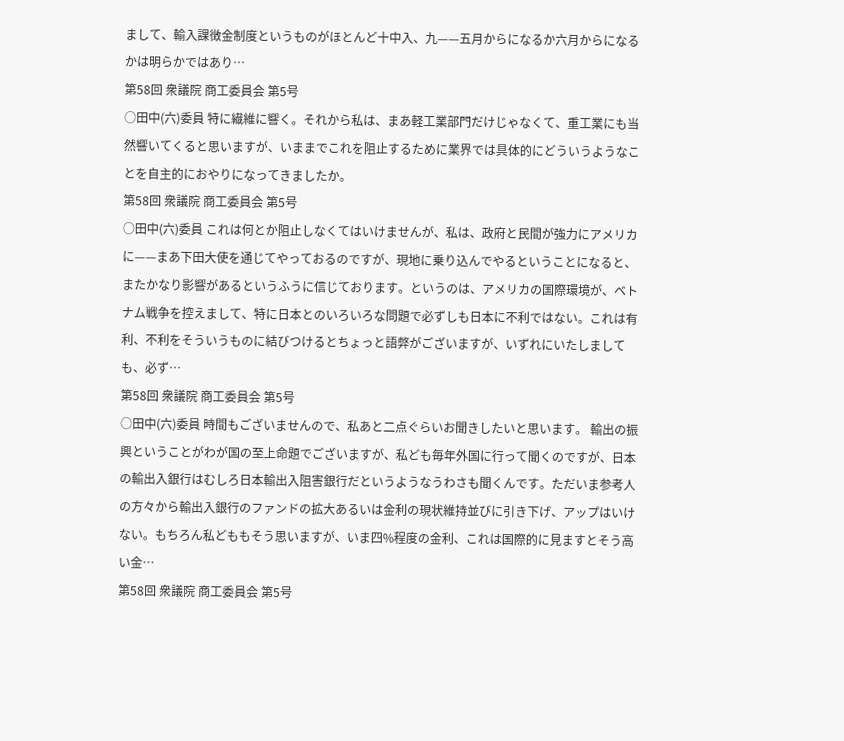まして、輸入課徴金制度というものがほとんど十中入、九——五月からになるか六月からになるかは明らかではあり…
第58回 衆議院 商工委員会 第5号
○田中(六)委員 特に繊維に響く。それから私は、まあ軽工業部門だけじゃなくて、重工業にも当然響いてくると思いますが、いままでこれを阻止するために業界では具体的にどういうようなことを自主的におやりになってきましたか。
第58回 衆議院 商工委員会 第5号
○田中(六)委員 これは何とか阻止しなくてはいけませんが、私は、政府と民間が強力にアメリカに——まあ下田大使を通じてやっておるのですが、現地に乗り込んでやるということになると、またかなり影響があるというふうに信じております。というのは、アメリカの国際環境が、ベトナム戦争を控えまして、特に日本とのいろいろな問題で必ずしも日本に不利ではない。これは有利、不利をそういうものに結びつけるとちょっと語弊がございますが、いずれにいたしましても、必ず…
第58回 衆議院 商工委員会 第5号
○田中(六)委員 時間もございませんので、私あと二点ぐらいお聞きしたいと思います。 輸出の振興ということがわが国の至上命題でございますが、私ども毎年外国に行って聞くのですが、日本の輸出入銀行はむしろ日本輸出入阻害銀行だというようなうわさも聞くんです。ただいま参考人の方々から輸出入銀行のファンドの拡大あるいは金利の現状維持並びに引き下げ、アップはいけない。もちろん私どももそう思いますが、いま四%程度の金利、これは国際的に見ますとそう高い金…
第58回 衆議院 商工委員会 第5号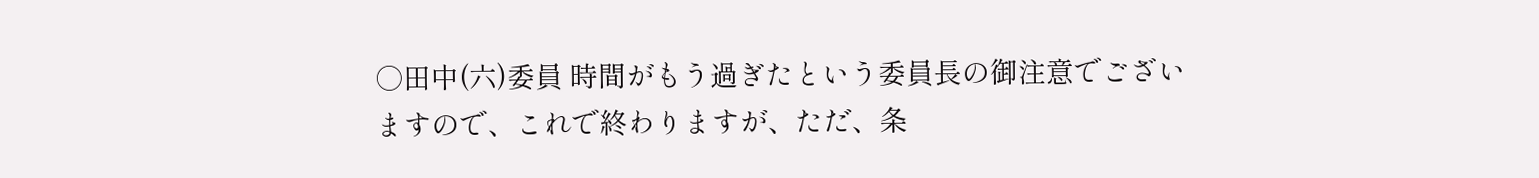○田中(六)委員 時間がもう過ぎたという委員長の御注意でございますので、これで終わりますが、ただ、条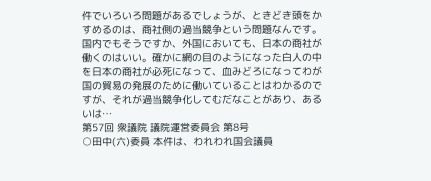件でいろいろ問題があるでしょうが、ときどき頭をかすめるのは、商社側の過当競争という問題なんです。国内でもそうですか、外国においても、日本の商社が働くのはいい。確かに網の目のようになった白人の中を日本の商社が必死になって、血みどろになってわが国の貿易の発展のために働いていることはわかるのですが、それが過当競争化してむだなことがあり、あるいは…
第57回 衆議院 議院運営委員会 第8号
○田中(六)委員 本件は、われわれ国会議員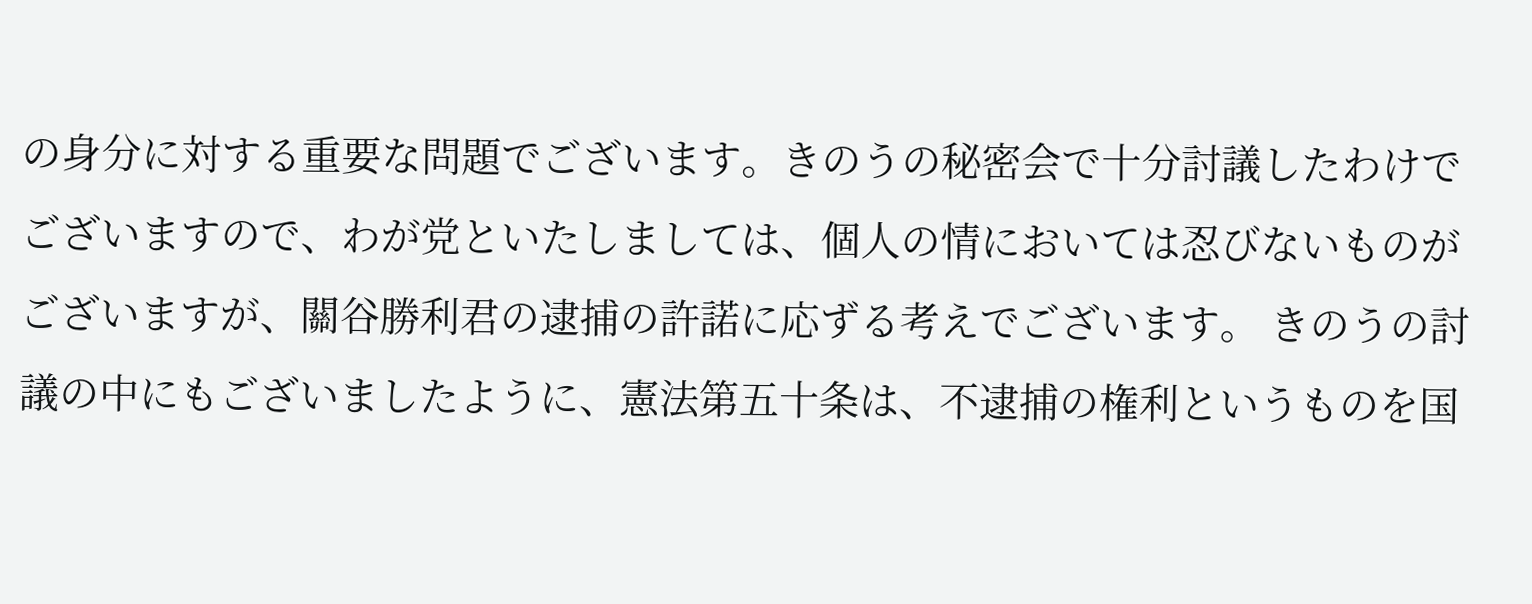の身分に対する重要な問題でございます。きのうの秘密会で十分討議したわけでございますので、わが党といたしましては、個人の情においては忍びないものがございますが、關谷勝利君の逮捕の許諾に応ずる考えでございます。 きのうの討議の中にもございましたように、憲法第五十条は、不逮捕の権利というものを国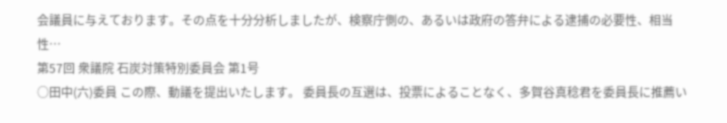会議員に与えております。その点を十分分析しましたが、検察庁側の、あるいは政府の答弁による逮捕の必要性、相当性…
第57回 衆議院 石炭対策特別委員会 第1号
○田中(六)委員 この際、動議を提出いたします。 委員長の互選は、投票によることなく、多賀谷真稔君を委員長に推薦い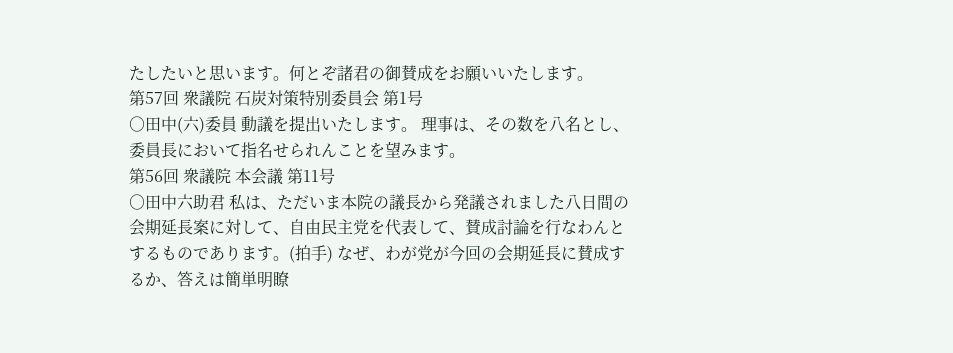たしたいと思います。何とぞ諸君の御賛成をお願いいたします。
第57回 衆議院 石炭対策特別委員会 第1号
○田中(六)委員 動議を提出いたします。 理事は、その数を八名とし、委員長において指名せられんことを望みます。
第56回 衆議院 本会議 第11号
○田中六助君 私は、ただいま本院の議長から発議されました八日間の会期延長案に対して、自由民主党を代表して、賛成討論を行なわんとするものであります。(拍手) なぜ、わが党が今回の会期延長に賛成するか、答えは簡単明瞭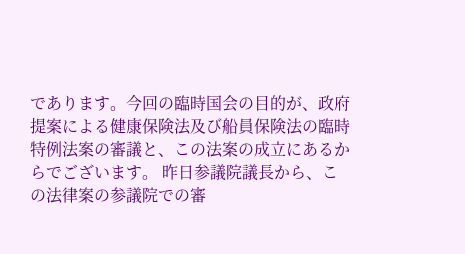であります。今回の臨時国会の目的が、政府提案による健康保険法及び船員保険法の臨時特例法案の審議と、この法案の成立にあるからでございます。 昨日参議院議長から、この法律案の参議院での審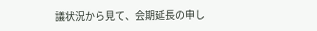議状況から見て、会期延長の申し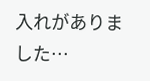入れがありました…